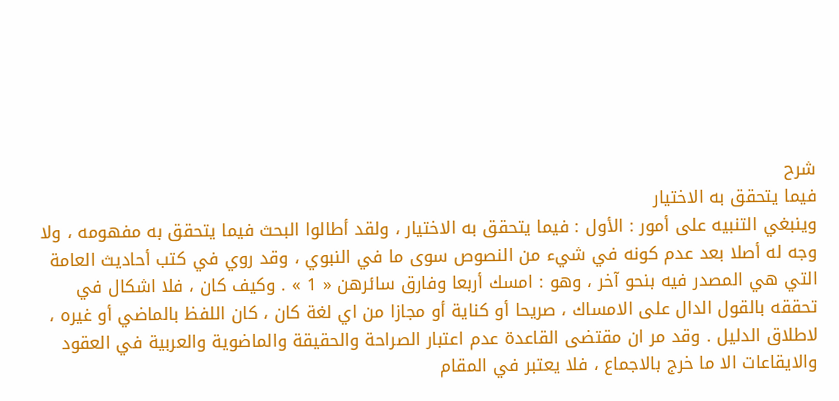شرح
فيما يتحقق به الاختيار
وينبغي التنبيه على أمور : الأول : فيما يتحقق به الاختيار ، ولقد أطالوا البحث فيما يتحقق به مفهومه ، ولا وجه له أصلا بعد عدم كونه في شيء من النصوص سوى ما في النبوي ، وقد روي في كتب أحاديث العامة التي هي المصدر فيه بنحو آخر ، وهو : امسك أربعا وفارق سائرهن « 1 » . وكيف كان ، فلا اشكال في تحققه بالقول الدال على الامساك ، صريحا أو كناية أو مجازا من اي لغة كان ، كان اللفظ بالماضي أو غيره ، لاطلاق الدليل . وقد مر ان مقتضى القاعدة عدم اعتبار الصراحة والحقيقة والماضوية والعربية في العقود والايقاعات الا ما خرج بالاجماع ، فلا يعتبر في المقام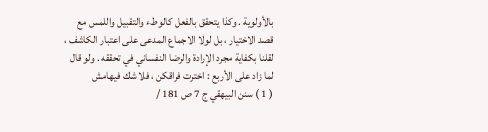بالأولوية . وكذا يتحقق بالفعل كالوطء والتقبيل واللمس مع قصد الاختيار ، بل لولا الاجماع المدعى على اعتبار الكاشف ، لقلنا بكفاية مجرد الإرادة والرضا النفساني في تحققه . ولو قال لما زاد على الأربع : اخترت فراقكن ، فلا شك فيهامش
( 1 ) سنن البيهقي ج 7 ص 181 /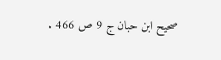صحيح ابن حبان ج 9 ص 466 .